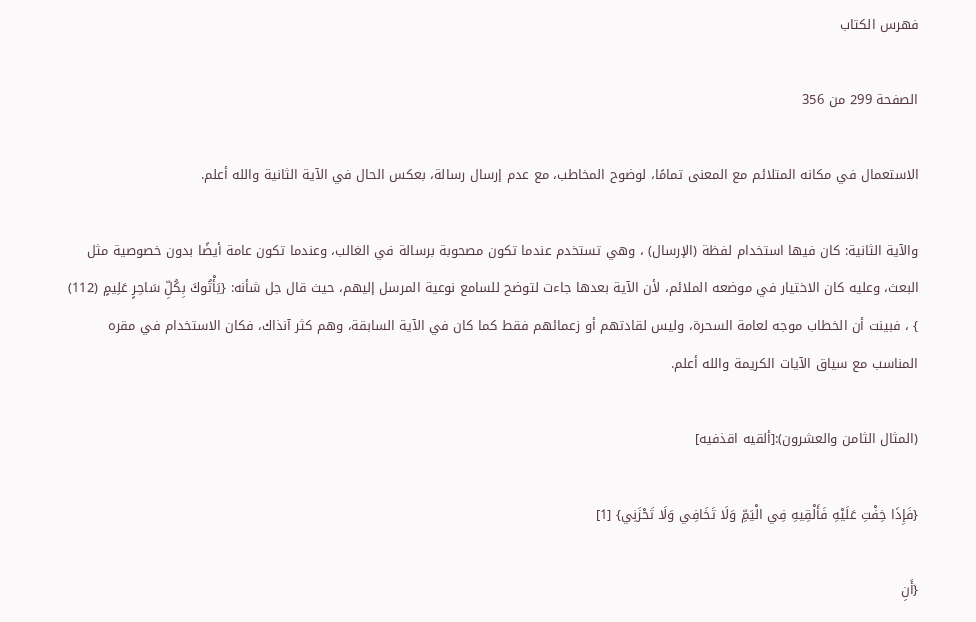فهرس الكتاب

الصفحة 299 من 356

الاستعمال في مكانه المتلائم مع المعنى تمامًا، لوضوح المخاطب، مع عدم إرسال رسالة، بعكس الحال في الآية الثانية والله أعلم.

والآية الثانية: كان فيها استخدام لفظة (الإرسال) ، وهي تستخدم عندما تكون مصحوبة برسالة في الغالب، وعندما تكون عامة أيضًا بدون خصوصية مثل البعث، وعليه كان الاختيار في موضعه الملائم، لأن الآية بعدها جاءت لتوضح للسامع نوعية المرسل إليهم، حيث قال جل شأنه: {يَأْتُوكَ بِكُلِّ سَاحِرٍ عَلِيمٍ (112) } ، فبينت أن الخطاب موجه لعامة السحرة، وليس لقادتهم أو زعمائهم فقط كما كان في الآية السابقة، وهم كثر آنذاك، فكان الاستخدام في مقره المناسب مع سياق الآيات الكريمة والله أعلم.

(المثال الثامن والعشرون):[ألقيه اقذفيه]

{فَإِذَا خِفْتِ عَلَيْهِ فَأَلْقِيهِ فِي الْيَمِّ وَلَا تَخَافِي وَلَا تَحْزَنِي} [1]

{أَنِ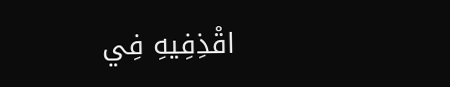اقْذِفِيهِ فِي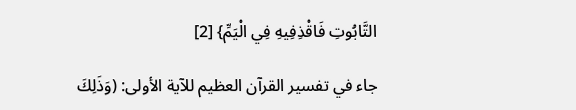التَّابُوتِ فَاقْذِفِيهِ فِي الْيَمِّ} [2]

جاء في تفسير القرآن العظيم للآية الأولى: (وَذَلِكَ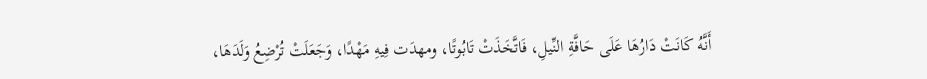أَنَّهُ كَانَتْ دَارُهَا عَلَى حَافَّةِ النِّيلِ، فَاتَّخَذَتْ تَابُوتًا، ومهدَت فِيهِ مَهْدًا، وَجَعَلَتْ تُرْضِعُ وَلَدَهَا،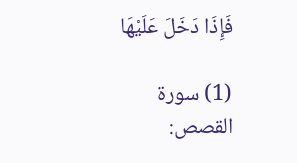فَإِذَا دَخَلَ عَلَيْهَا

(1) سورة القصص: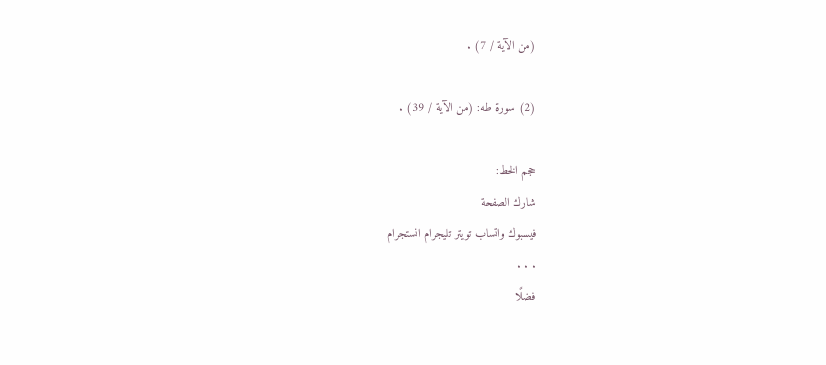(من الآية / 7) .

(2) سورة طه: (من الآية / 39) .

حجم الخط:
شارك الصفحة
فيسبوك واتساب تويتر تليجرام انستجرام
. . .
فضلًا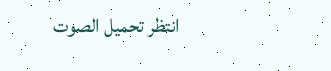انتظر تحميل الصوت